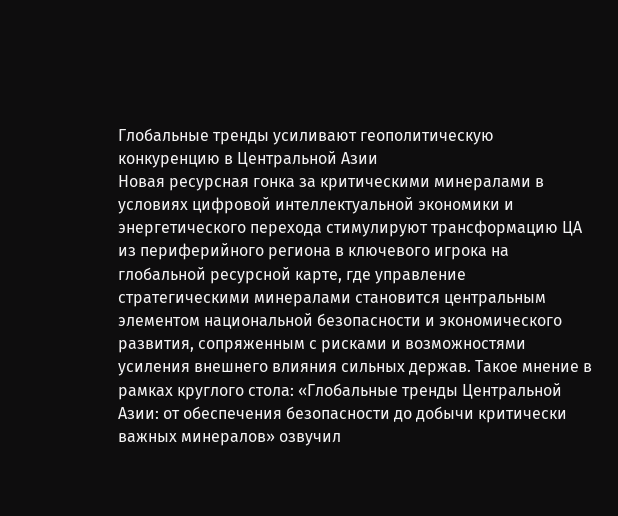Глобальные тренды усиливают геополитическую конкуренцию в Центральной Азии
Новая ресурсная гонка за критическими минералами в условиях цифровой интеллектуальной экономики и энергетического перехода стимулируют трансформацию ЦА из периферийного региона в ключевого игрока на глобальной ресурсной карте, где управление стратегическими минералами становится центральным элементом национальной безопасности и экономического развития, сопряженным с рисками и возможностями усиления внешнего влияния сильных держав. Такое мнение в рамках круглого стола: «Глобальные тренды Центральной Азии: от обеспечения безопасности до добычи критически важных минералов» озвучил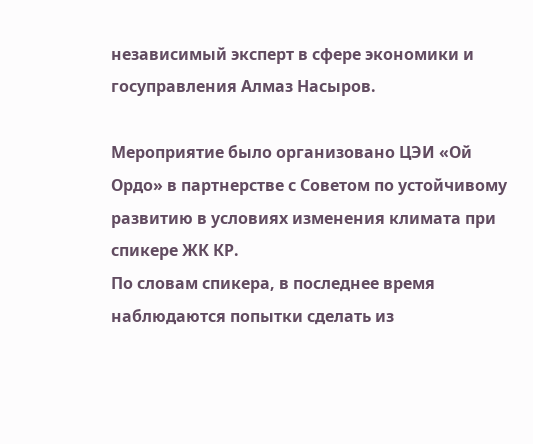независимый эксперт в сфере экономики и госуправления Алмаз Насыров.

Мероприятие было организовано ЦЭИ «Ой Ордо» в партнерстве с Советом по устойчивому развитию в условиях изменения климата при спикере ЖК КР.
По словам спикера, в последнее время наблюдаются попытки сделать из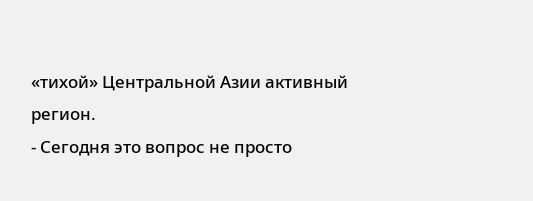«тихой» Центральной Азии активный регион.
- Сегодня это вопрос не просто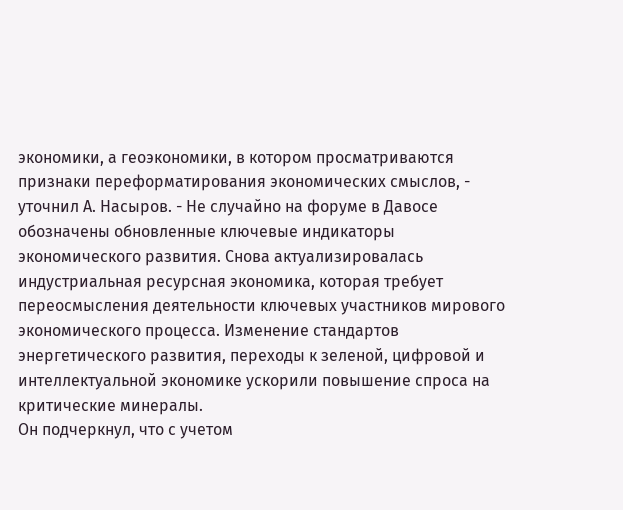экономики, а геоэкономики, в котором просматриваются признаки переформатирования экономических смыслов, - уточнил А. Насыров. - Не случайно на форуме в Давосе обозначены обновленные ключевые индикаторы экономического развития. Снова актуализировалась индустриальная ресурсная экономика, которая требует переосмысления деятельности ключевых участников мирового экономического процесса. Изменение стандартов энергетического развития, переходы к зеленой, цифровой и интеллектуальной экономике ускорили повышение спроса на критические минералы.
Он подчеркнул, что с учетом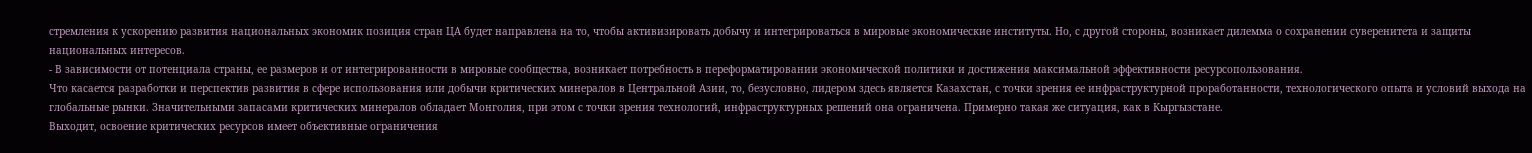стремления к ускорению развития национальных экономик позиция стран ЦА будет направлена на то, чтобы активизировать добычу и интегрироваться в мировые экономические институты. Но, с другой стороны, возникает дилемма о сохранении суверенитета и защиты национальных интересов.
- В зависимости от потенциала страны, ее размеров и от интегрированности в мировые сообщества, возникает потребность в переформатировании экономической политики и достижения максимальной эффективности ресурсопользования.
Что касается разработки и перспектив развития в сфере использования или добычи критических минералов в Центральной Азии, то, безусловно, лидером здесь является Казахстан, с точки зрения ее инфраструктурной проработанности, технологического опыта и условий выхода на глобальные рынки. Значительными запасами критических минералов обладает Монголия, при этом с точки зрения технологий, инфраструктурных решений она ограничена. Примерно такая же ситуация, как в Кыргызстане.
Выходит, освоение критических ресурсов имеет объективные ограничения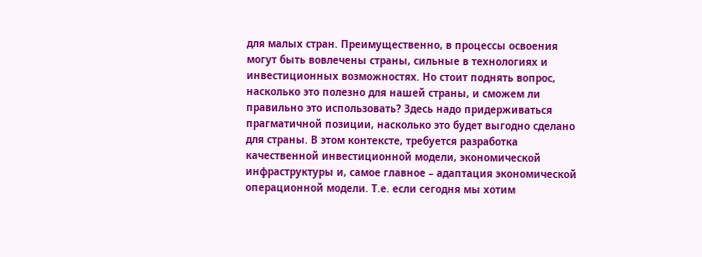для малых стран. Преимущественно, в процессы освоения могут быть вовлечены страны, сильные в технологиях и инвестиционных возможностях. Но стоит поднять вопрос, насколько это полезно для нашей страны, и сможем ли правильно это использовать? Здесь надо придерживаться прагматичной позиции, насколько это будет выгодно сделано для страны. В этом контексте, требуется разработка качественной инвестиционной модели, экономической инфраструктуры и, самое главное – адаптация экономической операционной модели. Т.е. если сегодня мы хотим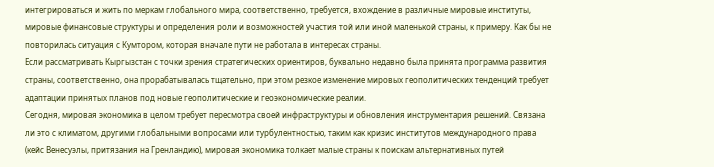интегрироваться и жить по меркам глобального мира, соответственно, требуется, вхождение в различные мировые институты, мировые финансовые структуры и определения роли и возможностей участия той или иной маленькой страны, к примеру. Как бы не повторилась ситуация с Кумтором, которая вначале пути не работала в интересах страны.
Если рассматривать Кыргызстан с точки зрения стратегических ориентиров, буквально недавно была принята программа развития страны, соответственно, она прорабатывалась тщательно, при этом резкое изменение мировых геополитических тенденций требует адаптации принятых планов под новые геополитические и геоэкономические реалии.
Сегодня, мировая экономика в целом требует пересмотра своей инфраструктуры и обновления инструментария решений. Связана ли это с климатом, другими глобальными вопросами или турбулентностью, таким как кризис институтов международного права (кейс Венесуэлы, притязания на Гренландию), мировая экономика толкает малые страны к поискам альтернативных путей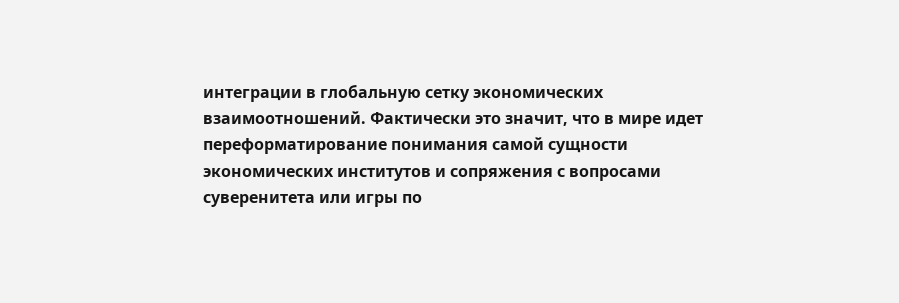интеграции в глобальную сетку экономических взаимоотношений. Фактически это значит, что в мире идет переформатирование понимания самой сущности экономических институтов и сопряжения с вопросами суверенитета или игры по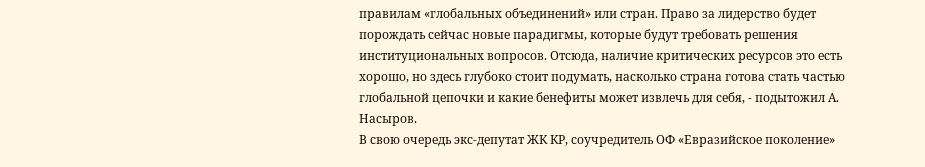правилам «глобальных объединений» или стран. Право за лидерство будет порождать сейчас новые парадигмы, которые будут требовать решения институциональных вопросов. Отсюда, наличие критических ресурсов это есть хорошо, но здесь глубоко стоит подумать, насколько страна готова стать частью глобальной цепочки и какие бенефиты может извлечь для себя, - подытожил А. Насыров.
В свою очередь экс-депутат ЖК КР, соучредитель ОФ «Евразийское поколение»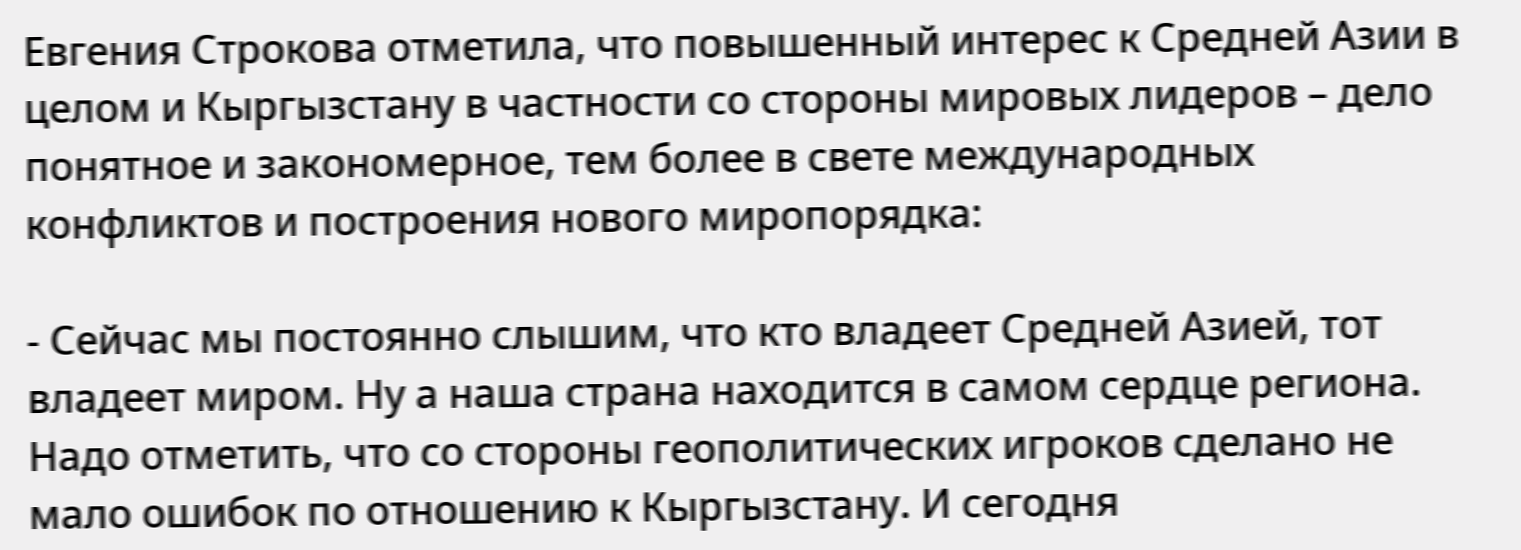Евгения Строкова отметила, что повышенный интерес к Средней Азии в целом и Кыргызстану в частности со стороны мировых лидеров – дело понятное и закономерное, тем более в свете международных конфликтов и построения нового миропорядка:

- Сейчас мы постоянно слышим, что кто владеет Средней Азией, тот владеет миром. Ну а наша страна находится в самом сердце региона. Надо отметить, что со стороны геополитических игроков сделано не мало ошибок по отношению к Кыргызстану. И сегодня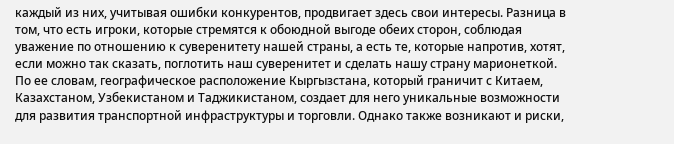каждый из них, учитывая ошибки конкурентов, продвигает здесь свои интересы. Разница в том, что есть игроки, которые стремятся к обоюдной выгоде обеих сторон, соблюдая уважение по отношению к суверенитету нашей страны, а есть те, которые напротив, хотят, если можно так сказать, поглотить наш суверенитет и сделать нашу страну марионеткой.
По ее словам, географическое расположение Кыргызстана, который граничит с Китаем, Казахстаном, Узбекистаном и Таджикистаном, создает для него уникальные возможности для развития транспортной инфраструктуры и торговли. Однако также возникают и риски,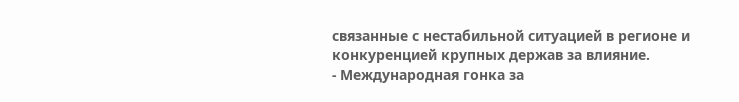связанные с нестабильной ситуацией в регионе и конкуренцией крупных держав за влияние.
- Международная гонка за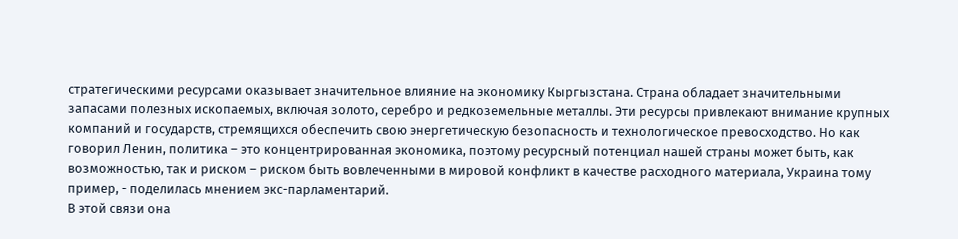стратегическими ресурсами оказывает значительное влияние на экономику Кыргызстана. Страна обладает значительными запасами полезных ископаемых, включая золото, серебро и редкоземельные металлы. Эти ресурсы привлекают внимание крупных компаний и государств, стремящихся обеспечить свою энергетическую безопасность и технологическое превосходство. Но как говорил Ленин, политика – это концентрированная экономика, поэтому ресурсный потенциал нашей страны может быть, как возможностью, так и риском – риском быть вовлеченными в мировой конфликт в качестве расходного материала, Украина тому пример, - поделилась мнением экс-парламентарий.
В этой связи она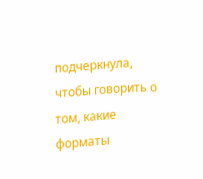подчеркнула, чтобы говорить о том, какие форматы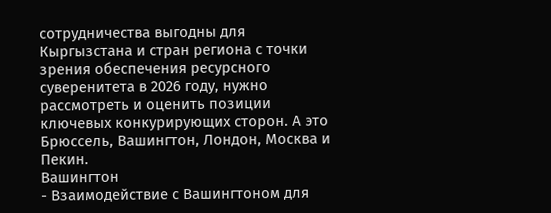сотрудничества выгодны для Кыргызстана и стран региона с точки зрения обеспечения ресурсного суверенитета в 2026 году, нужно рассмотреть и оценить позиции ключевых конкурирующих сторон. А это Брюссель, Вашингтон, Лондон, Москва и Пекин.
Вашингтон
- Взаимодействие с Вашингтоном для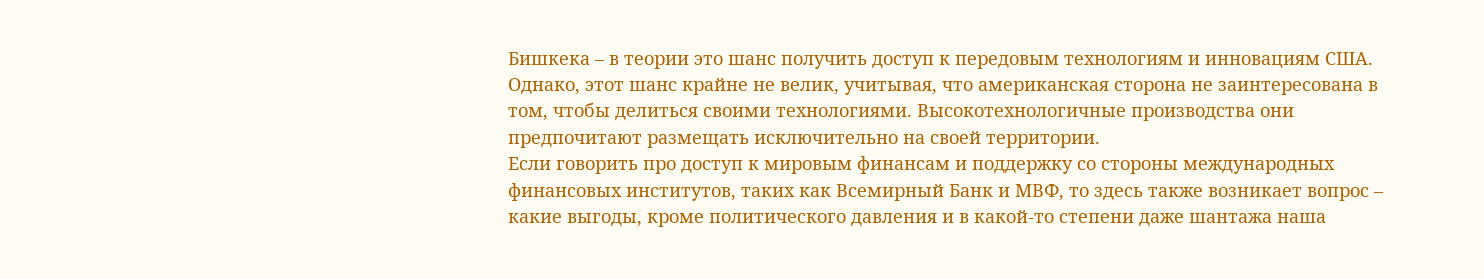Бишкека – в теории это шанс получить доступ к передовым технологиям и инновациям США. Однако, этот шанс крайне не велик, учитывая, что американская сторона не заинтересована в том, чтобы делиться своими технологиями. Высокотехнологичные производства они предпочитают размещать исключительно на своей территории.
Если говорить про доступ к мировым финансам и поддержку со стороны международных финансовых институтов, таких как Всемирный Банк и МВФ, то здесь также возникает вопрос – какие выгоды, кроме политического давления и в какой-то степени даже шантажа наша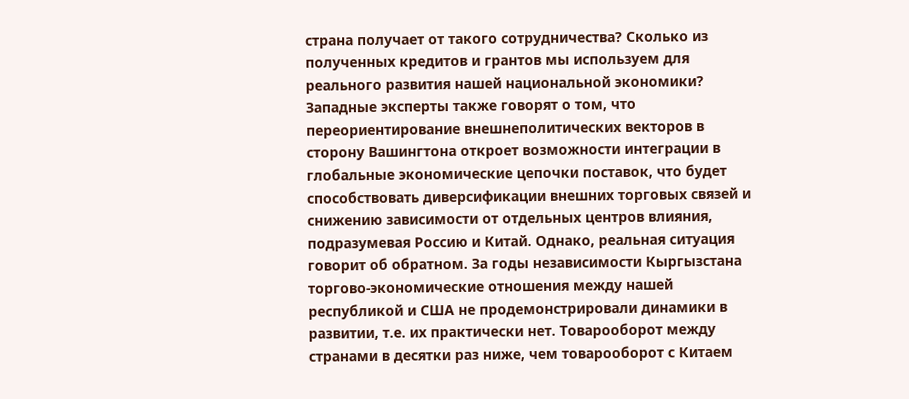страна получает от такого сотрудничества? Сколько из полученных кредитов и грантов мы используем для реального развития нашей национальной экономики?
Западные эксперты также говорят о том, что переориентирование внешнеполитических векторов в сторону Вашингтона откроет возможности интеграции в глобальные экономические цепочки поставок, что будет способствовать диверсификации внешних торговых связей и снижению зависимости от отдельных центров влияния, подразумевая Россию и Китай. Однако, реальная ситуация говорит об обратном. За годы независимости Кыргызстана торгово-экономические отношения между нашей республикой и США не продемонстрировали динамики в развитии, т.е. их практически нет. Товарооборот между странами в десятки раз ниже, чем товарооборот с Китаем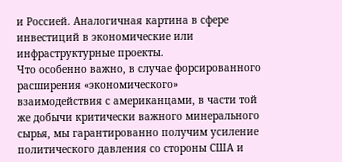и Россией. Аналогичная картина в сфере инвестиций в экономические или инфраструктурные проекты.
Что особенно важно, в случае форсированного расширения «экономического» взаимодействия с американцами, в части той же добычи критически важного минерального сырья, мы гарантированно получим усиление политического давления со стороны США и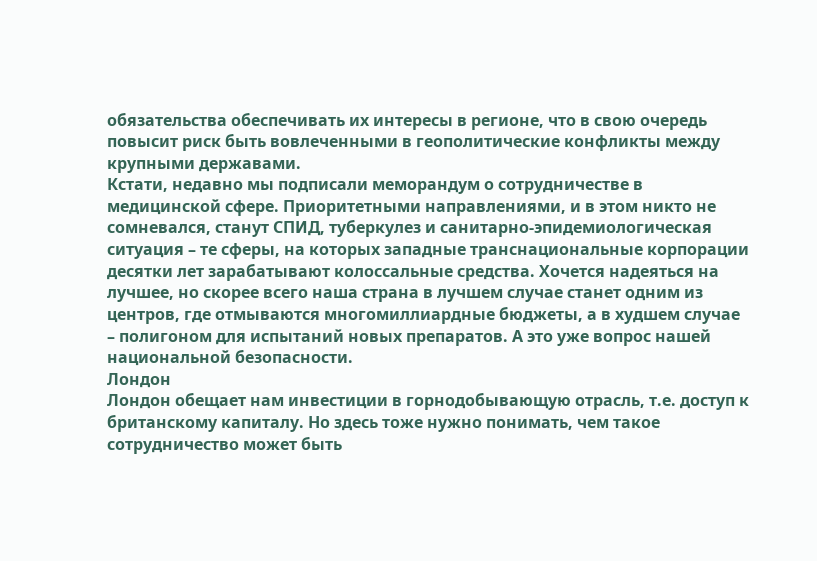обязательства обеспечивать их интересы в регионе, что в свою очередь повысит риск быть вовлеченными в геополитические конфликты между крупными державами.
Кстати, недавно мы подписали меморандум о сотрудничестве в медицинской сфере. Приоритетными направлениями, и в этом никто не сомневался, станут СПИД, туберкулез и санитарно-эпидемиологическая ситуация – те сферы, на которых западные транснациональные корпорации десятки лет зарабатывают колоссальные средства. Хочется надеяться на лучшее, но скорее всего наша страна в лучшем случае станет одним из центров, где отмываются многомиллиардные бюджеты, а в худшем случае – полигоном для испытаний новых препаратов. А это уже вопрос нашей национальной безопасности.
Лондон
Лондон обещает нам инвестиции в горнодобывающую отрасль, т.е. доступ к британскому капиталу. Но здесь тоже нужно понимать, чем такое сотрудничество может быть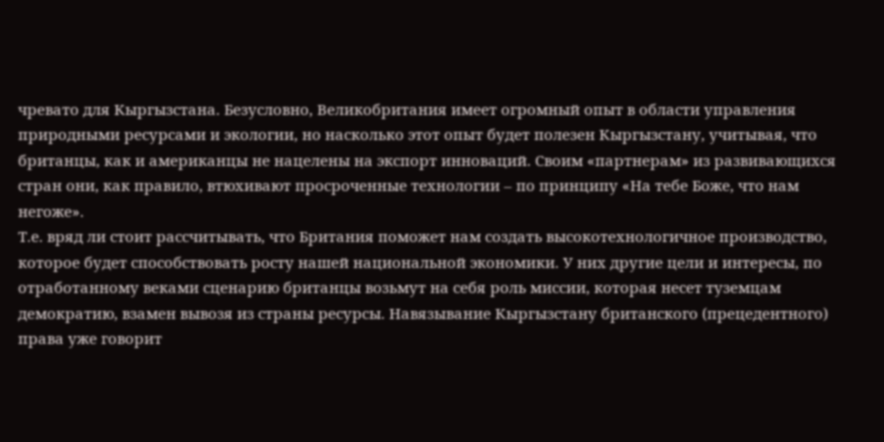чревато для Кыргызстана. Безусловно, Великобритания имеет огромный опыт в области управления природными ресурсами и экологии, но насколько этот опыт будет полезен Кыргызстану, учитывая, что британцы, как и американцы не нацелены на экспорт инноваций. Своим «партнерам» из развивающихся стран они, как правило, втюхивают просроченные технологии – по принципу «На тебе Боже, что нам негоже».
Т.е. вряд ли стоит рассчитывать, что Британия поможет нам создать высокотехнологичное производство, которое будет способствовать росту нашей национальной экономики. У них другие цели и интересы, по отработанному веками сценарию британцы возьмут на себя роль миссии, которая несет туземцам демократию, взамен вывозя из страны ресурсы. Навязывание Кыргызстану британского (прецедентного) права уже говорит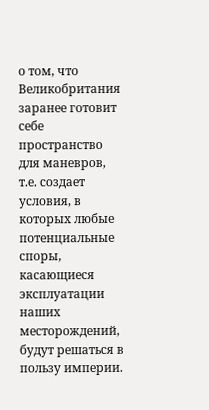о том, что Великобритания заранее готовит себе пространство для маневров, т.е. создает условия, в которых любые потенциальные споры, касающиеся эксплуатации наших месторождений, будут решаться в пользу империи.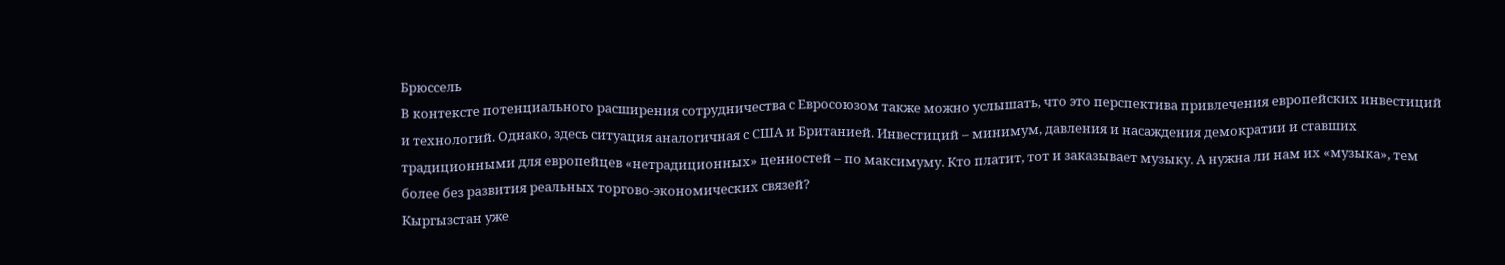Брюссель
В контексте потенциального расширения сотрудничества с Евросоюзом также можно услышать, что это перспектива привлечения европейских инвестиций и технологий. Однако, здесь ситуация аналогичная с США и Британией. Инвестиций – минимум, давления и насаждения демократии и ставших традиционными для европейцев «нетрадиционных» ценностей – по максимуму. Кто платит, тот и заказывает музыку. А нужна ли нам их «музыка», тем более без развития реальных торгово-экономических связей?
Кыргызстан уже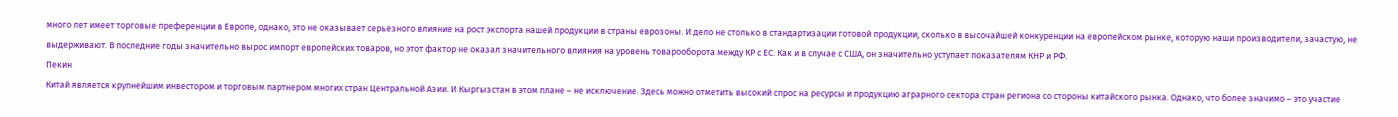много лет имеет торговые преференции в Европе, однако, это не оказывает серьезного влияние на рост экспорта нашей продукции в страны еврозоны. И дело не столько в стандартизации готовой продукции, сколько в высочайшей конкуренции на европейском рынке, которую наши производители, зачастую, не выдерживают. В последние годы значительно вырос импорт европейских товаров, но этот фактор не оказал значительного влияния на уровень товарооборота между КР с ЕС. Как и в случае с США, он значительно уступает показателям КНР и РФ.
Пекин
Китай является крупнейшим инвестором и торговым партнером многих стран Центральной Азии. И Кыргызстан в этом плане – не исключение. Здесь можно отметить высокий спрос на ресурсы и продукцию аграрного сектора стран региона со стороны китайского рынка. Однако, что более значимо – это участие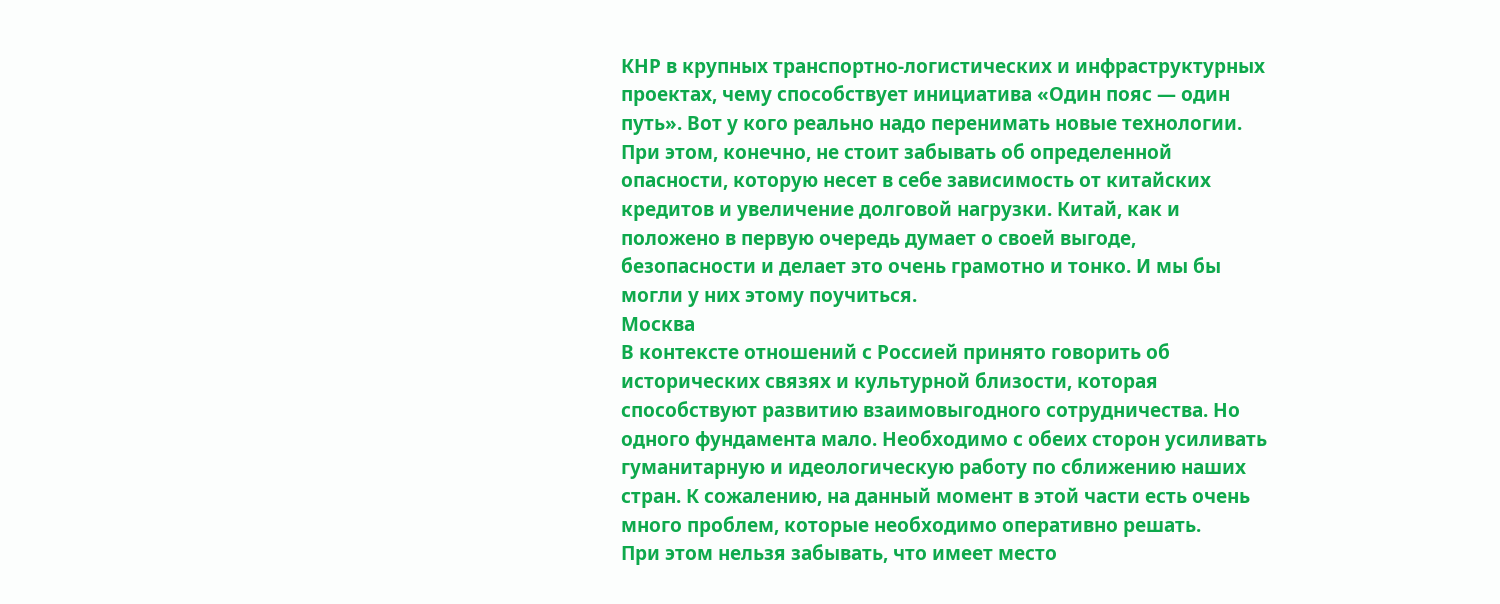КНР в крупных транспортно-логистических и инфраструктурных проектах, чему способствует инициатива «Один пояс — один путь». Вот у кого реально надо перенимать новые технологии.
При этом, конечно, не стоит забывать об определенной опасности, которую несет в себе зависимость от китайских кредитов и увеличение долговой нагрузки. Китай, как и положено в первую очередь думает о своей выгоде, безопасности и делает это очень грамотно и тонко. И мы бы могли у них этому поучиться.
Москва
В контексте отношений с Россией принято говорить об исторических связях и культурной близости, которая способствуют развитию взаимовыгодного сотрудничества. Но одного фундамента мало. Необходимо с обеих сторон усиливать гуманитарную и идеологическую работу по сближению наших стран. К сожалению, на данный момент в этой части есть очень много проблем, которые необходимо оперативно решать.
При этом нельзя забывать, что имеет место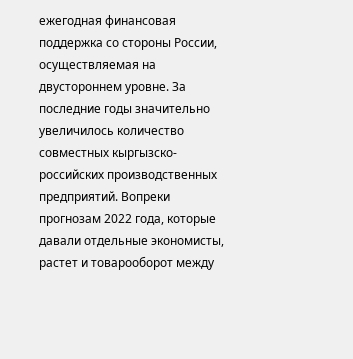ежегодная финансовая поддержка со стороны России, осуществляемая на двустороннем уровне. За последние годы значительно увеличилось количество совместных кыргызско-российских производственных предприятий. Вопреки прогнозам 2022 года, которые давали отдельные экономисты, растет и товарооборот между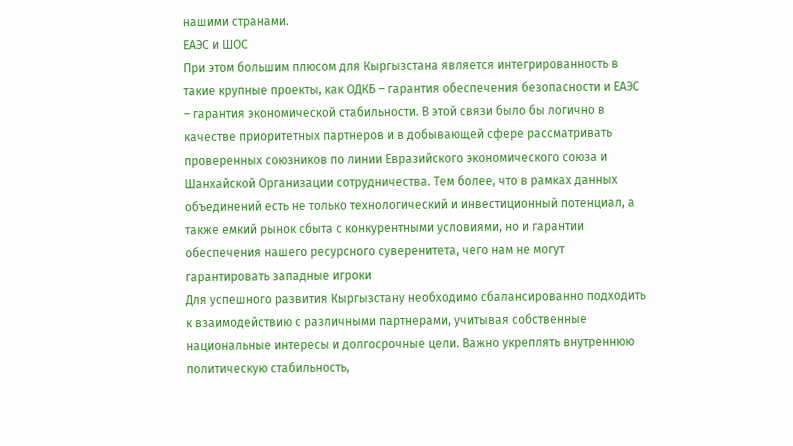нашими странами.
ЕАЭС и ШОС
При этом большим плюсом для Кыргызстана является интегрированность в такие крупные проекты, как ОДКБ – гарантия обеспечения безопасности и ЕАЭС – гарантия экономической стабильности. В этой связи было бы логично в качестве приоритетных партнеров и в добывающей сфере рассматривать проверенных союзников по линии Евразийского экономического союза и Шанхайской Организации сотрудничества. Тем более, что в рамках данных объединений есть не только технологический и инвестиционный потенциал, а также емкий рынок сбыта с конкурентными условиями, но и гарантии обеспечения нашего ресурсного суверенитета, чего нам не могут гарантировать западные игроки
Для успешного развития Кыргызстану необходимо сбалансированно подходить к взаимодействию с различными партнерами, учитывая собственные национальные интересы и долгосрочные цели. Важно укреплять внутреннюю политическую стабильность,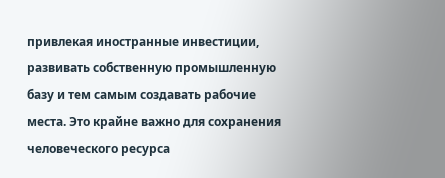привлекая иностранные инвестиции, развивать собственную промышленную базу и тем самым создавать рабочие места. Это крайне важно для сохранения человеческого ресурса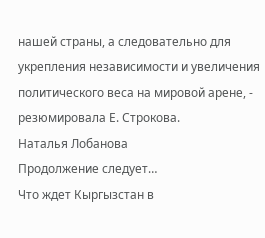нашей страны, а следовательно для укрепления независимости и увеличения политического веса на мировой арене, - резюмировала Е. Строкова.
Наталья Лобанова
Продолжение следует…
Что ждет Кыргызстан в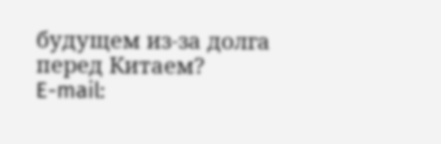будущем из-за долга перед Китаем?
E-mail: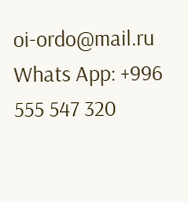oi-ordo@mail.ru
Whats App: +996 555 547 320